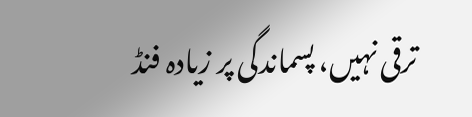ترقی نہیں، پسماندگی پر زیادہ فنڈ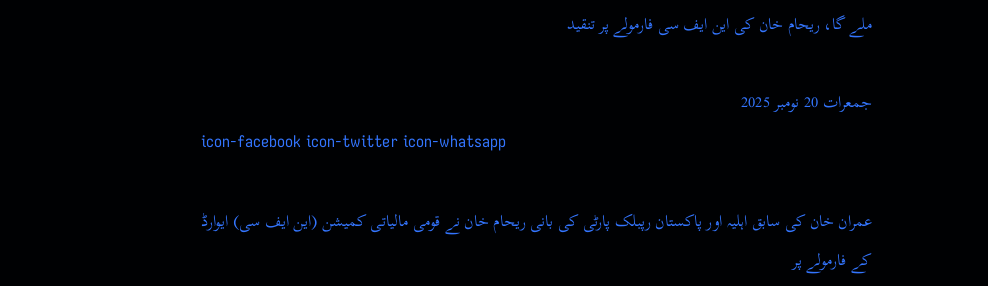ملے گا، ریحام خان کی این ایف سی فارمولے پر تنقید

جمعرات 20 نومبر 2025
icon-facebook icon-twitter icon-whatsapp

عمران خان کی سابق اہلیہ اور پاکستان رپبلک پارٹی کی بانی ریحام خان نے قومی مالیاتی کمیشن (این ایف سی) ایوارڈ کے فارمولے پر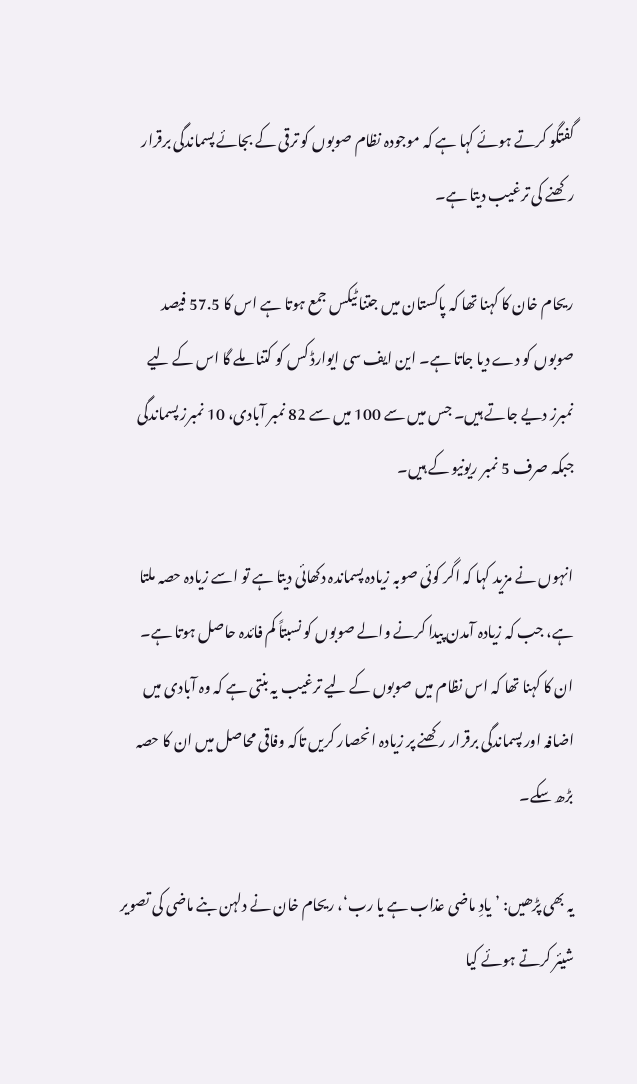گفتگو کرتے ہوئے کہا ہے کہ موجودہ نظام صوبوں کو ترقی کے بجائے پسماندگی برقرار رکھنے کی ترغیب دیتا ہے۔

ریحام خان کا کہنا تھا کہ پاکستان میں جتنا ٹیکس جمع ہوتا ہے اس کا 57.5 فیصد صوبوں کو دے دیا جاتا ہے۔ این ایف سی ایوارڈ کس کو کتنا ملے گا اس کے لیے نمبرز دیے جاتے ہیں۔ جس میں سے 100 میں سے 82 نمبر آبادی، 10 نمبرز پسماندگی جبکہ صرف 5 نمبر ریونیو کے ہیں۔

انہوں نے مزید کہا کہ اگر کوئی صوبہ زیادہ پسماندہ دکھائی دیتا ہے تو اسے زیادہ حصہ ملتا ہے، جب کہ زیادہ آمدن پیدا کرنے والے صوبوں کو نسبتاً کم فائدہ حاصل ہوتا ہے۔ ان کا کہنا تھا کہ اس نظام میں صوبوں کے لیے ترغیب یہ بنتی ہے کہ وہ آبادی میں اضافہ اور پسماندگی برقرار رکھنے پر زیادہ انحصار کریں تاکہ وفاقی محاصل میں ان کا حصہ بڑھ سکے۔

یہ بھی پڑھیں: ’یادِ ماضی عذاب ہے یا رب‘، ریحام خان نے دلہن بنے ماضی کی تصویر شیئر کرتے ہوئے کیا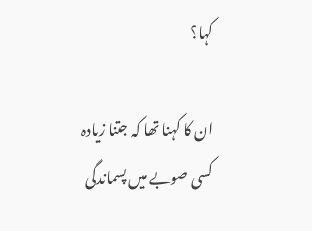کہا؟

ان کا کہنا تھا کہ جتنا زیادہ کسی صوبے میں پسماندگی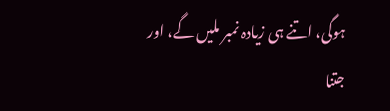ہوگی، اتنے ہی زیادہ نمبر ملیں گے، اور جتنا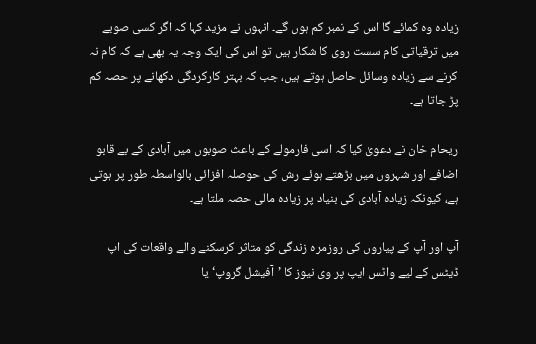زیادہ وہ کمائے گا اس کے نمبر کم ہوں گے۔ انہوں نے مزید کہا کہ اگر کسی صوبے میں ترقیاتی کام سست روی کا شکار ہیں تو اس کی ایک وجہ یہ بھی ہے کہ کام نہ کرنے سے زیادہ وسائل حاصل ہوتے ہیں، جب کہ بہتر کارکردگی دکھانے پر حصہ کم پڑ جاتا ہے۔

ریحام خان نے دعویٰ کیا کہ اسی فارمولے کے باعث صوبوں میں آبادی کے بے قابو اضافے اور شہروں میں بڑھتے ہوئے رش کی حوصلہ افزائی بالواسطہ طور پر ہوتی ہے، کیونکہ زیادہ آبادی کی بنیاد پر زیادہ مالی حصہ ملتا ہے۔

آپ اور آپ کے پیاروں کی روزمرہ زندگی کو متاثر کرسکنے والے واقعات کی اپ ڈیٹس کے لیے واٹس ایپ پر وی نیوز کا ’آفیشل گروپ‘ یا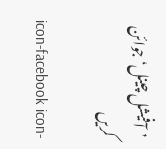’آفیشل چینل‘ جوائن کریں

icon-facebook icon-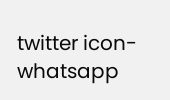twitter icon-whatsapp